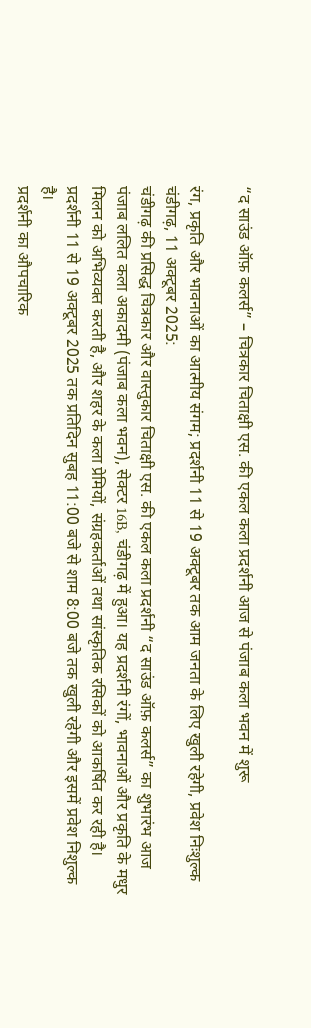“द साउंड ऑफ़ कलर्स” – चित्रकार चिताक्षी एस. की एकल कला प्रदर्शनी आज से पंजाब कला भवन में शुरू

रंग, प्रकृति और भावनाओं का आत्मीय संगम; प्रदर्शनी 11 से 19 अक्टूबर तक आम जनता के लिए खुली रहेगी, प्रवेश निःशुल्क
चंडीगढ़, 11 अक्टूबर 2025:
चंडीगढ़ की प्रसिद्ध चित्रकार और वास्तुकार चिताक्षी एस. की एकल कला प्रदर्शनी “द साउंड ऑफ़ कलर्स” का शुभारंभ आज पंजाब ललित कला अकादमी (पंजाब कला भवन), सेक्टर 16B, चंडीगढ़ में हुआ। यह प्रदर्शनी रंगों, भावनाओं और प्रकृति के मधुर मिलन को अभिव्यक्त करती है, और शहर के कला प्रेमियों, संग्रहकर्ताओं तथा सांस्कृतिक रसिकों को आकर्षित कर रही है।
प्रदर्शनी 11 से 19 अक्टूबर 2025 तक प्रतिदिन सुबह 11:00 बजे से शाम 8:00 बजे तक खुली रहेगी और इसमें प्रवेश निशुल्क है।
प्रदर्शनी का औपचारिक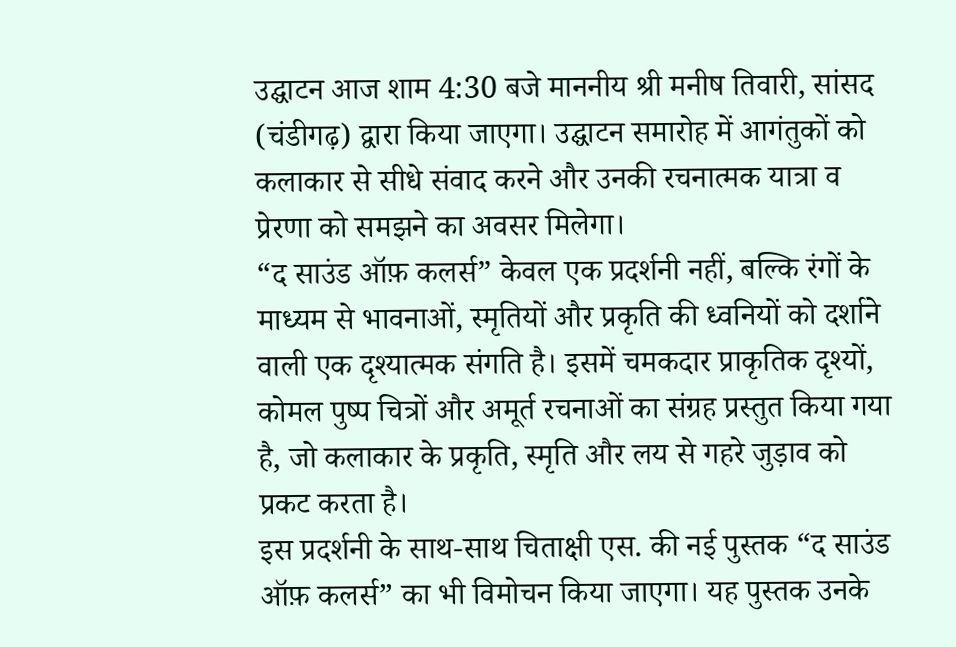उद्घाटन आज शाम 4:30 बजे माननीय श्री मनीष तिवारी, सांसद (चंडीगढ़) द्वारा किया जाएगा। उद्घाटन समारोह में आगंतुकों को कलाकार से सीधे संवाद करने और उनकी रचनात्मक यात्रा व प्रेरणा को समझने का अवसर मिलेगा।
“द साउंड ऑफ़ कलर्स” केवल एक प्रदर्शनी नहीं, बल्कि रंगों के माध्यम से भावनाओं, स्मृतियों और प्रकृति की ध्वनियों को दर्शाने वाली एक दृश्यात्मक संगति है। इसमें चमकदार प्राकृतिक दृश्यों, कोमल पुष्प चित्रों और अमूर्त रचनाओं का संग्रह प्रस्तुत किया गया है, जो कलाकार के प्रकृति, स्मृति और लय से गहरे जुड़ाव को प्रकट करता है।
इस प्रदर्शनी के साथ-साथ चिताक्षी एस. की नई पुस्तक “द साउंड ऑफ़ कलर्स” का भी विमोचन किया जाएगा। यह पुस्तक उनके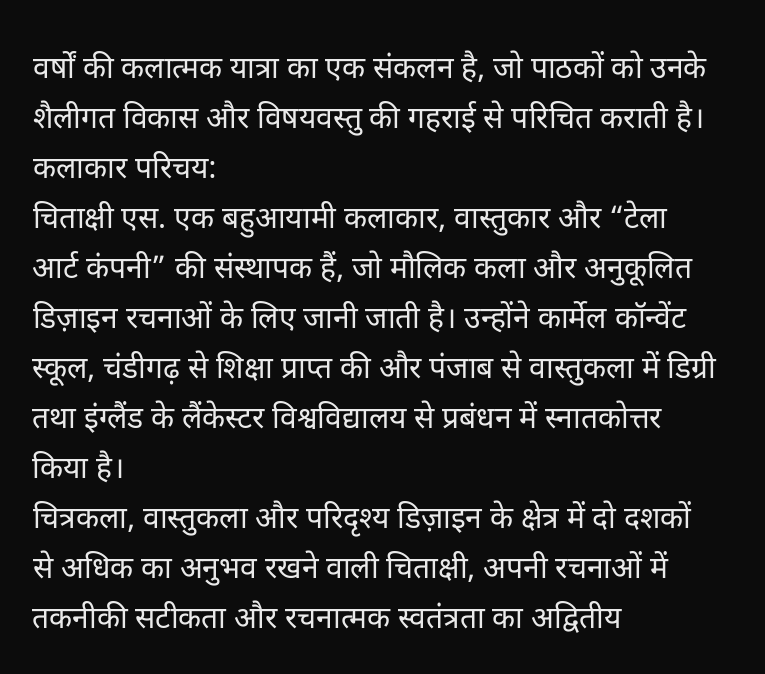वर्षों की कलात्मक यात्रा का एक संकलन है, जो पाठकों को उनके शैलीगत विकास और विषयवस्तु की गहराई से परिचित कराती है।
कलाकार परिचय:
चिताक्षी एस. एक बहुआयामी कलाकार, वास्तुकार और “टेला आर्ट कंपनी” की संस्थापक हैं, जो मौलिक कला और अनुकूलित डिज़ाइन रचनाओं के लिए जानी जाती है। उन्होंने कार्मेल कॉन्वेंट स्कूल, चंडीगढ़ से शिक्षा प्राप्त की और पंजाब से वास्तुकला में डिग्री तथा इंग्लैंड के लैंकेस्टर विश्वविद्यालय से प्रबंधन में स्नातकोत्तर किया है।
चित्रकला, वास्तुकला और परिदृश्य डिज़ाइन के क्षेत्र में दो दशकों से अधिक का अनुभव रखने वाली चिताक्षी, अपनी रचनाओं में तकनीकी सटीकता और रचनात्मक स्वतंत्रता का अद्वितीय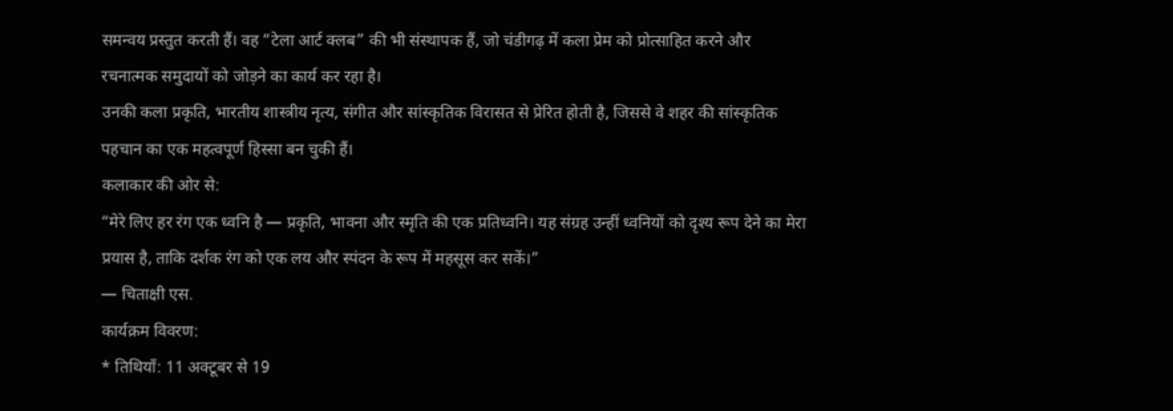समन्वय प्रस्तुत करती हैं। वह “टेला आर्ट क्लब” की भी संस्थापक हैं, जो चंडीगढ़ में कला प्रेम को प्रोत्साहित करने और रचनात्मक समुदायों को जोड़ने का कार्य कर रहा है।
उनकी कला प्रकृति, भारतीय शास्त्रीय नृत्य, संगीत और सांस्कृतिक विरासत से प्रेरित होती है, जिससे वे शहर की सांस्कृतिक पहचान का एक महत्वपूर्ण हिस्सा बन चुकी हैं।
कलाकार की ओर से:
“मेरे लिए हर रंग एक ध्वनि है — प्रकृति, भावना और स्मृति की एक प्रतिध्वनि। यह संग्रह उन्हीं ध्वनियों को दृश्य रूप देने का मेरा प्रयास है, ताकि दर्शक रंग को एक लय और स्पंदन के रूप में महसूस कर सकें।”
— चिताक्षी एस.
कार्यक्रम विवरण:
* तिथियाँ: 11 अक्टूबर से 19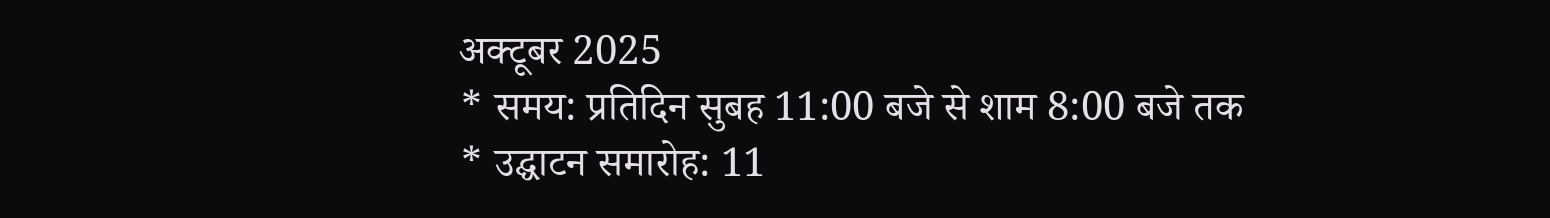अक्टूबर 2025
* समय: प्रतिदिन सुबह 11:00 बजे से शाम 8:00 बजे तक
* उद्घाटन समारोह: 11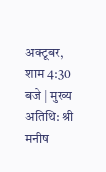अक्टूबर, शाम 4:30 बजे | मुख्य अतिथि: श्री मनीष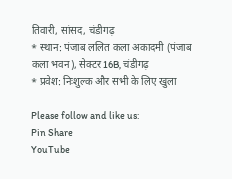तिवारी, सांसद, चंडीगढ़
* स्थान: पंजाब ललित कला अकादमी (पंजाब कला भवन), सेक्टर 16B, चंडीगढ़
* प्रवेश: निःशुल्क और सभी के लिए खुला

Please follow and like us:
Pin Share
YouTube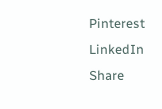Pinterest
LinkedIn
Share